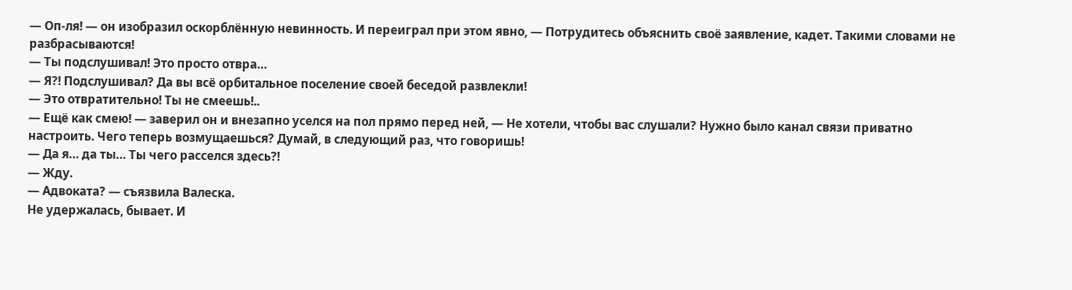— Оп-ля! — он изобразил оскорблённую невинность. И переиграл при этом явно, — Потрудитесь объяснить своё заявление, кадет. Такими словами не разбрасываются!
— Ты подслушивал! Это просто отвра…
— Я?! Подслушивал? Да вы всё орбитальное поселение своей беседой развлекли!
— Это отвратительно! Ты не смеешь!..
— Ещё как смею! — заверил он и внезапно уселся на пол прямо перед ней, — Не хотели, чтобы вас слушали? Нужно было канал связи приватно настроить. Чего теперь возмущаешься? Думай, в следующий раз, что говоришь!
— Да я… да ты… Ты чего расселся здесь?!
— Жду.
— Адвоката? — съязвила Валеска.
Не удержалась, бывает. И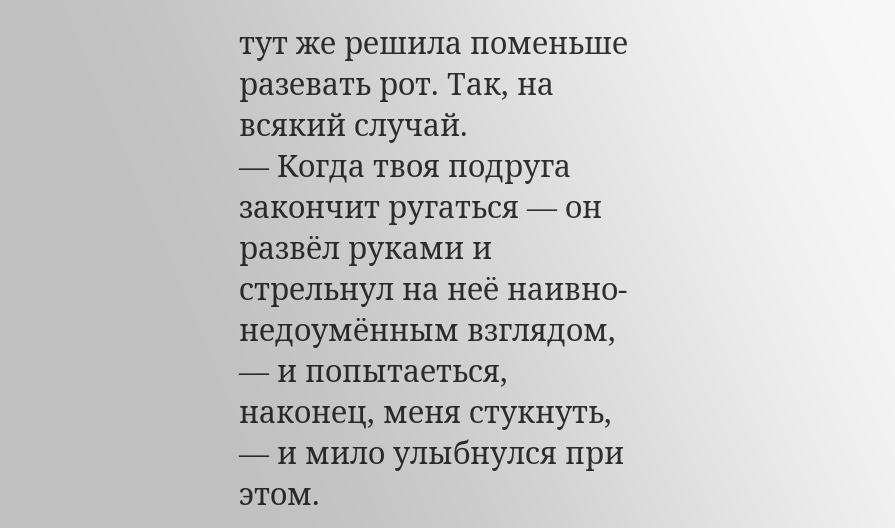тут же решила поменьше разевать рот. Так, на всякий случай.
— Когда твоя подруга закончит ругаться — он развёл руками и стрельнул на неё наивно-недоумённым взглядом, — и попытаеться, наконец, меня стукнуть, — и мило улыбнулся при этом.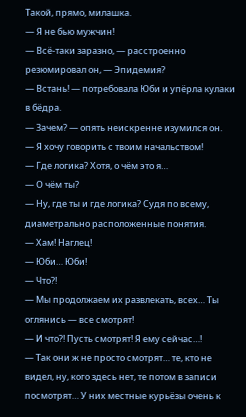Такой, прямо, милашка.
— Я не бью мужчин!
— Всё-таки заразно, — расстроенно резюмировал он, — Эпидемия?
— Встань! — потребовала Юби и упёрла кулаки в бёдра.
— Зачем? — опять неискренне изумился он.
— Я хочу говорить с твоим начальством!
— Где логика? Хотя, о чём это я…
— О чём ты?
— Ну, где ты и где логика? Судя по всему, диаметрально расположенные понятия.
— Хам! Наглец!
— Юби… Юби!
— Что?!
— Мы продолжаем их развлекать, всех… Ты оглянись — все смотрят!
— И что?! Пусть смотрят! Я ему сейчас…!
— Так они ж не просто смотрят… те, кто не видел, ну, кого здесь нет, те потом в записи посмотрят… У них местные курьёзы очень к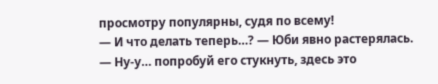просмотру популярны, судя по всему!
— И что делать теперь…? — Юби явно растерялась.
— Ну-у… попробуй его стукнуть, здесь это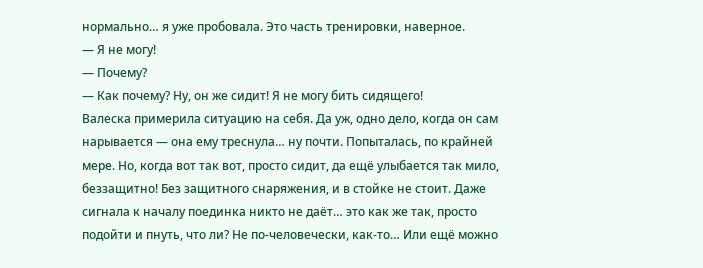нормально… я уже пробовала. Это часть тренировки, наверное.
— Я не могу!
— Почему?
— Как почему? Ну, он же сидит! Я не могу бить сидящего!
Валеска примерила ситуацию на себя. Да уж, одно дело, когда он сам нарывается — она ему треснула… ну почти. Попыталась, по крайней мере. Но, когда вот так вот, просто сидит, да ещё улыбается так мило, беззащитно! Без защитного снаряжения, и в стойке не стоит. Даже сигнала к началу поединка никто не даёт… это как же так, просто подойти и пнуть, что ли? Не по-человечески, как-то… Или ещё можно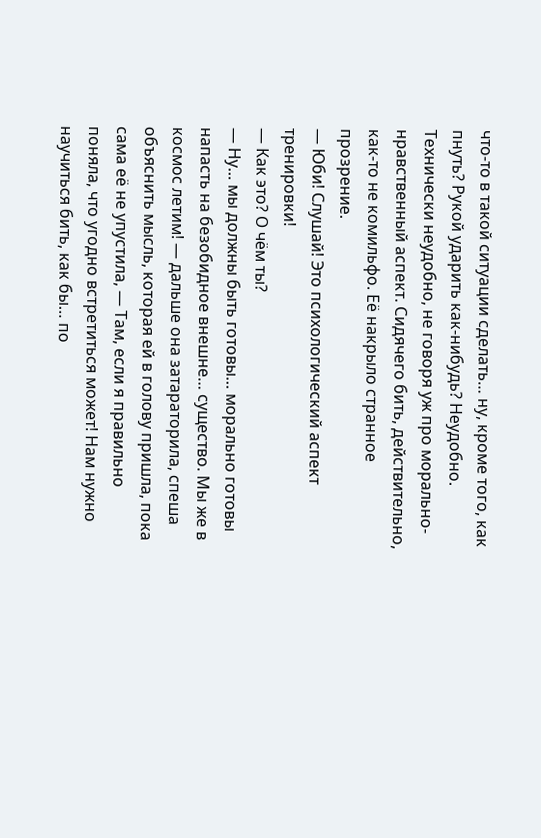что-то в такой ситуации сделать… ну, кроме того, как пнуть? Рукой ударить как-нибудь? Неудобно. Технически неудобно, не говоря уж про морально-нравственный аспект. Сидячего бить, действительно, как-то не комильфо. Её накрыло странное прозрение.
— Юби! Слушай! Это психологический аспект тренировки!
— Как это? О чём ты?
— Ну… мы должны быть готовы… морально готовы напасть на безобидное внешне… существо. Мы же в космос летим! — дальше она затараторила, спеша объяснить мысль, которая ей в голову пришла, пока сама её не упустила, — Там, если я правильно поняла, что угодно встретиться может! Нам нужно научиться бить, как бы… по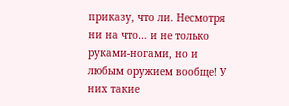приказу, что ли. Несмотря ни на что… и не только руками-ногами, но и любым оружием вообще! У них такие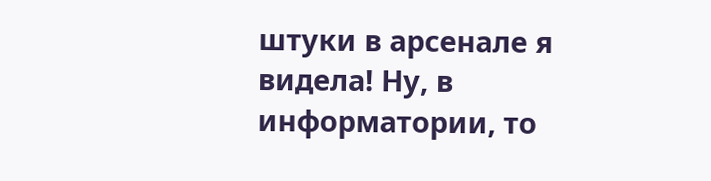штуки в арсенале я видела! Ну, в информатории, то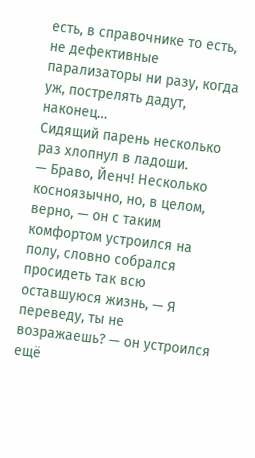есть, в справочнике то есть, не дефективные парализаторы ни разу, когда уж, пострелять дадут, наконец…
Сидящий парень несколько раз хлопнул в ладоши.
— Браво, Йенч! Несколько косноязычно, но, в целом, верно, — он с таким комфортом устроился на полу, словно собрался просидеть так всю оставшуюся жизнь, — Я переведу, ты не возражаешь? — он устроился ещё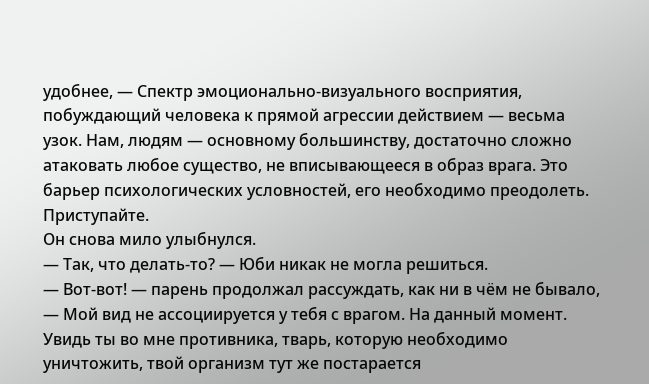удобнее, — Спектр эмоционально-визуального восприятия, побуждающий человека к прямой агрессии действием — весьма узок. Нам, людям — основному большинству, достаточно сложно атаковать любое существо, не вписывающееся в образ врага. Это барьер психологических условностей, его необходимо преодолеть. Приступайте.
Он снова мило улыбнулся.
— Так, что делать-то? — Юби никак не могла решиться.
— Вот-вот! — парень продолжал рассуждать, как ни в чём не бывало, — Мой вид не ассоциируется у тебя с врагом. На данный момент. Увидь ты во мне противника, тварь, которую необходимо уничтожить, твой организм тут же постарается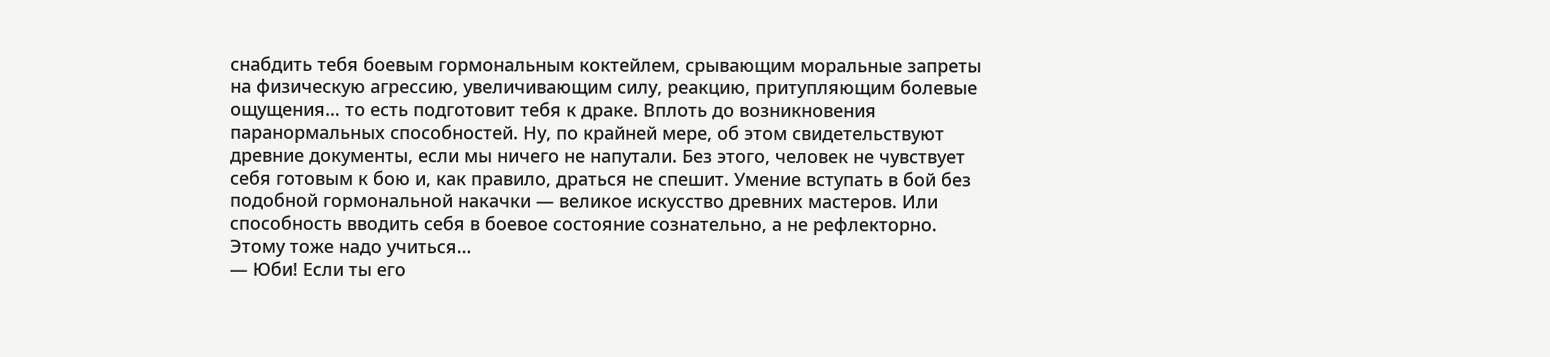снабдить тебя боевым гормональным коктейлем, срывающим моральные запреты на физическую агрессию, увеличивающим силу, реакцию, притупляющим болевые ощущения… то есть подготовит тебя к драке. Вплоть до возникновения паранормальных способностей. Ну, по крайней мере, об этом свидетельствуют древние документы, если мы ничего не напутали. Без этого, человек не чувствует себя готовым к бою и, как правило, драться не спешит. Умение вступать в бой без подобной гормональной накачки — великое искусство древних мастеров. Или способность вводить себя в боевое состояние сознательно, а не рефлекторно. Этому тоже надо учиться…
— Юби! Если ты его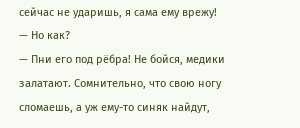сейчас не ударишь, я сама ему врежу!
— Но как?
— Пни его под рёбра! Не бойся, медики залатают. Сомнительно, что свою ногу сломаешь, а уж ему-то синяк найдут,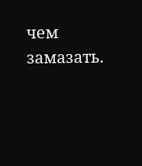чем замазать.